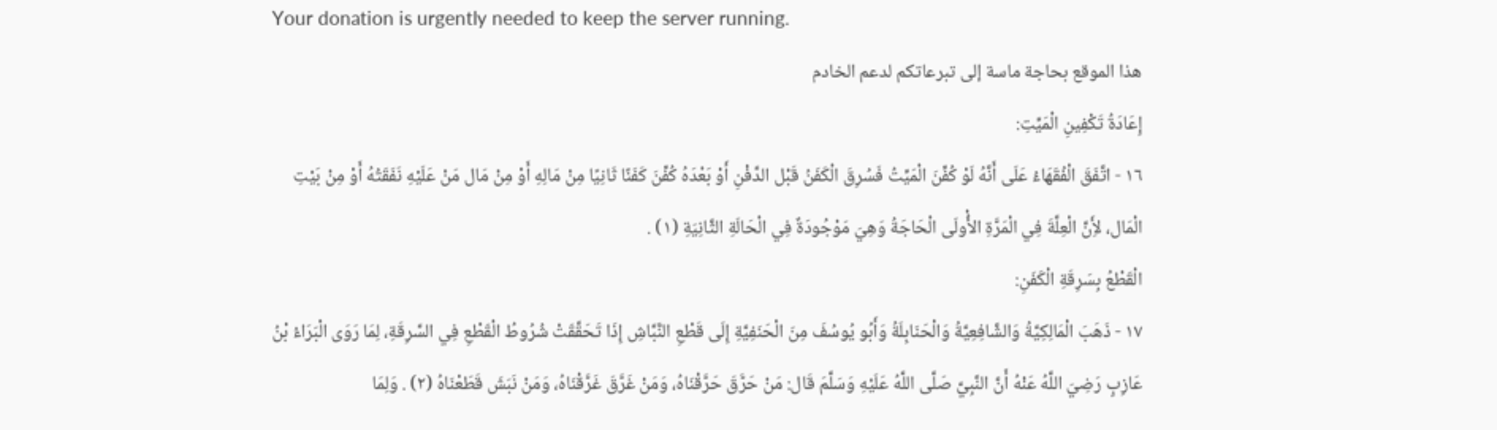Your donation is urgently needed to keep the server running.
هذا الموقع بحاجة ماسة إلى تبرعاتكم لدعم الخادم
إِعَادَةُ تَكْفِينِ الْمَيِّتِ:
١٦ - اتَّفَقَ الْفُقَهَاءُ عَلَى أَنَّهُ لَوْ كُفِّنَ الْمَيِّتُ فَسُرِقَ الْكَفَنُ قَبْل الدَّفْنِ أَوْ بَعْدَهُ كُفِّنَ كَفَنًا ثَانِيًا مِنْ مَالِهِ أَوْ مِنْ مَال مَنْ عَلَيْهِ نَفَقَتُهُ أَوْ مِنْ بَيْتِ الْمَال، لأَِنَّ الْعِلَّةَ فِي الْمَرَّةِ الأُْولَى الْحَاجَةُ وَهِيَ مَوْجُودَةٌ فِي الْحَالَةِ الثَّانِيَةِ (١) .
الْقَطْعُ بِسَرِقَةِ الْكَفَنِ:
١٧ - ذَهَبَ الْمَالِكِيَّةُ وَالشَّافِعِيَّةُ وَالْحَنَابِلَةُ وَأَبُو يُوسُفَ مِنَ الْحَنَفِيَّةِ إِلَى قَطْعِ النَّبَّاشِ إِذَا تَحَقَّقَتْ شُرُوطُ الْقَطْعِ فِي السَّرِقَةِ، لِمَا رَوَى الْبَرَاءُ بْنُ عَازِبٍ رَضِيَ اللَّهُ عَنْهُ أَنَّ النَّبِيَّ صَلَّى اللَّهُ عَلَيْهِ وَسَلَّمَ قَال: مَنْ حَرَّقَ حَرَّقْنَاهُ، وَمَنْ غَرَّقَ غَرَّقْنَاهُ، وَمَنْ نَبَشَ قَطَعْنَاهُ (٢) . وَلِمَا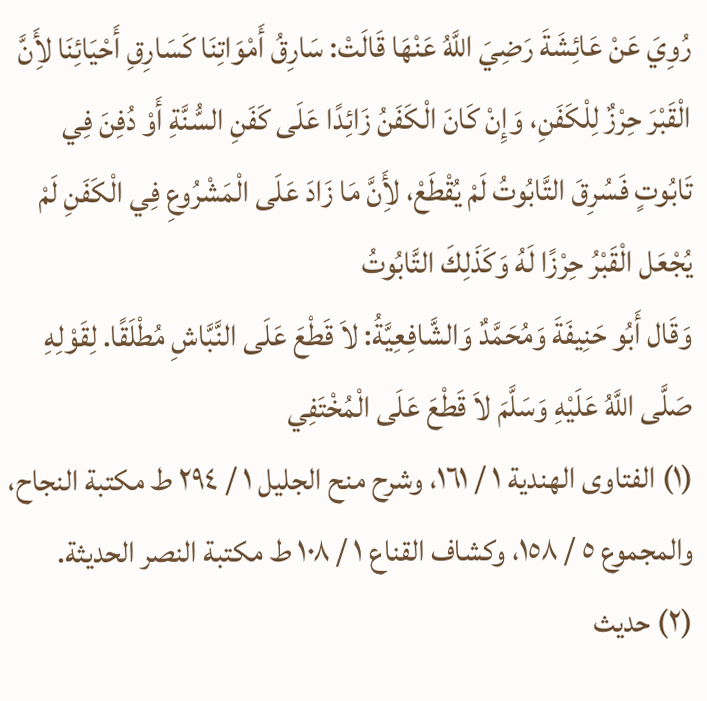رُوِيَ عَنْ عَائِشَةَ رَضِيَ اللَّهُ عَنْهَا قَالَتْ: سَارِقُ أَمْوَاتِنَا كَسَارِقِ أَحْيَائِنَا لأَِنَّ الْقَبْرَ حِرْزٌ لِلْكَفَنِ، وَإِنْ كَانَ الْكَفَنُ زَائِدًا عَلَى كَفَنِ السُّنَّةِ أَوْ دُفِنَ فِي تَابُوتٍ فَسُرِقَ التَّابُوتُ لَمْ يُقْطَعْ، لأَِنَّ مَا زَادَ عَلَى الْمَشْرُوعِ فِي الْكَفَنِ لَمْ يُجْعَل الْقَبْرُ حِرْزًا لَهُ وَكَذَلِكَ التَّابُوتُ
وَقَال أَبُو حَنِيفَةَ وَمُحَمَّدٌ وَالشَّافِعِيَّةُ: لاَ قَطْعَ عَلَى النَّبَّاشِ مُطْلَقًا. لِقَوْلِهِ صَلَّى اللَّهُ عَلَيْهِ وَسَلَّمَ لاَ قَطْعَ عَلَى الْمُخْتَفِي
(١) الفتاوى الهندية ١ / ١٦١، وشرح منح الجليل ١ / ٢٩٤ ط مكتبة النجاح، والمجموع ٥ / ١٥٨، وكشاف القناع ١ / ١٠٨ ط مكتبة النصر الحديثة.
(٢) حديث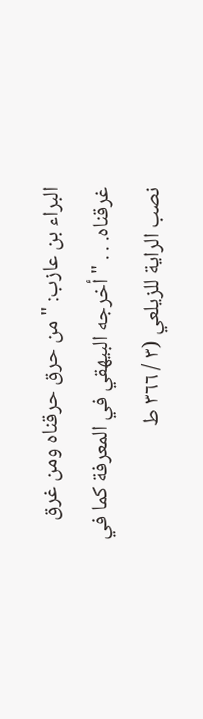البراء بن عازب: " من حرق حرقناه ومن غرق غرقناه. . . " أخرجه البيهقي في المعرفة كما في نصب الراية للزيلعي (٣ / ٣٦٦ ط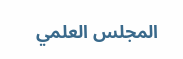المجلس العلمي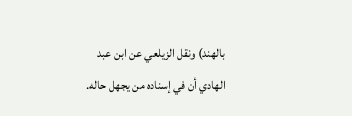بالهند) ونقل الزيلعي عن ابن عبد الهادي أن في إسناده من يجهل حاله.